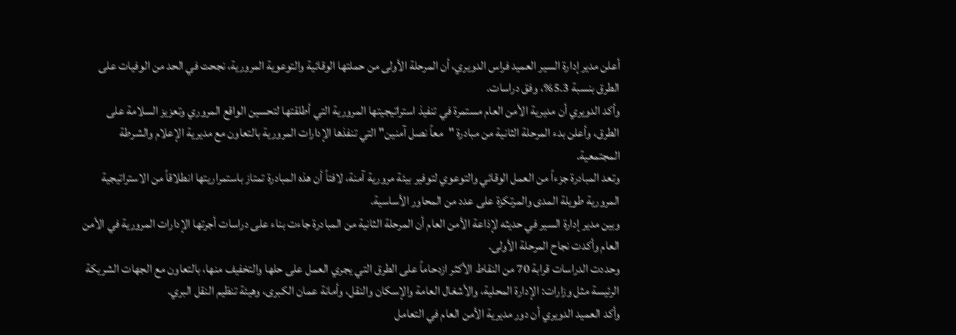أعلن مدير إدارة السير العميد فراس الدويري، أن المرحلة الأولى من حملتها الوقائية والتوعوية المرورية، نجحت في الحد من الوفيات على الطرق بنسبة 5.3%، وفق دراسات.
وأكد الدويري أن مديرية الأمن العام مستمرة في تنفيذ استراتيجيتها المرورية التي أطلقتها لتحسين الواقع المروري وتعزيز السلامة على الطرق، وأعلن بدء المرحلة الثانية من مبادرة "معاً نصل آمنين" التي تنفذها الإدارات المرورية بالتعاون مع مديرية الإعلام والشرطة المجتمعية.
وتعد المبادرة جزءاً من العمل الوقائي والتوعوي لتوفير بيئة مرورية آمنة، لافتاً أن هذه المبادرة تمتاز باستمراريتها انطلاقاً من الاستراتيجية المرورية طويلة المدى والمرتكزة على عدد من المحاور الأساسية.
وبين مدير إدارة السير في حديثه لإذاعة الأمن العام أن المرحلة الثانية من المبادرة جاءت بناء على دراسات أجرتها الإدارات المرورية في الأمن العام وأكدت نجاح المرحلة الأولى.
وحددت الدراسات قرابة 70 من النقاط الأكثر ازدحاماً على الطرق التي يجري العمل على حلها والتخفيف منها، بالتعاون مع الجهات الشريكة الرئيسة مثل وزارات: الإدارة المحلية، والأشغال العامة والإسكان والنقل، وأمانة عمان الكبرى، وهيئة تنظيم النقل البري.
وأكد العميد الدويري أن دور مديرية الأمن العام في التعامل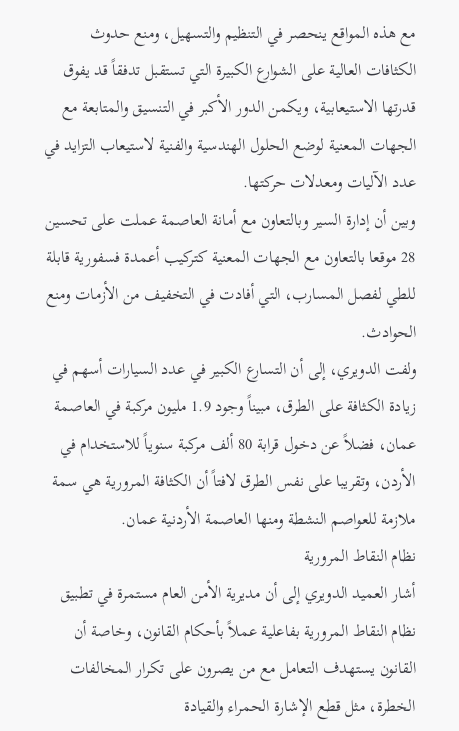مع هذه المواقع ينحصر في التنظيم والتسهيل، ومنع حدوث الكثافات العالية على الشوارع الكبيرة التي تستقبل تدفقاً قد يفوق قدرتها الاستيعابية، ويكمن الدور الأكبر في التنسيق والمتابعة مع الجهات المعنية لوضع الحلول الهندسية والفنية لاستيعاب التزايد في عدد الآليات ومعدلات حركتها.
وبين أن إدارة السير وبالتعاون مع أمانة العاصمة عملت على تحسين 28 موقعا بالتعاون مع الجهات المعنية كتركيب أعمدة فسفورية قابلة للطي لفصل المسارب، التي أفادت في التخفيف من الأزمات ومنع الحوادث.
ولفت الدويري، إلى أن التسارع الكبير في عدد السيارات أسهم في زيادة الكثافة على الطرق، مبيناً وجود 1.9 مليون مركبة في العاصمة عمان، فضلاً عن دخول قرابة 80 ألف مركبة سنوياً للاستخدام في الأردن، وتقريبا على نفس الطرق لافتاً أن الكثافة المرورية هي سمة ملازمة للعواصم النشطة ومنها العاصمة الأردنية عمان.
نظام النقاط المرورية
أشار العميد الدويري إلى أن مديرية الأمن العام مستمرة في تطبيق نظام النقاط المرورية بفاعلية عملاً بأحكام القانون، وخاصة أن القانون يستهدف التعامل مع من يصرون على تكرار المخالفات الخطرة، مثل قطع الإشارة الحمراء والقيادة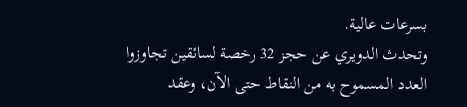بسرعات عالية.
وتحدث الدويري عن حجز 32 رخصة لسائقين تجاوزوا العدد المسموح به من النقاط حتى الآن، وعقد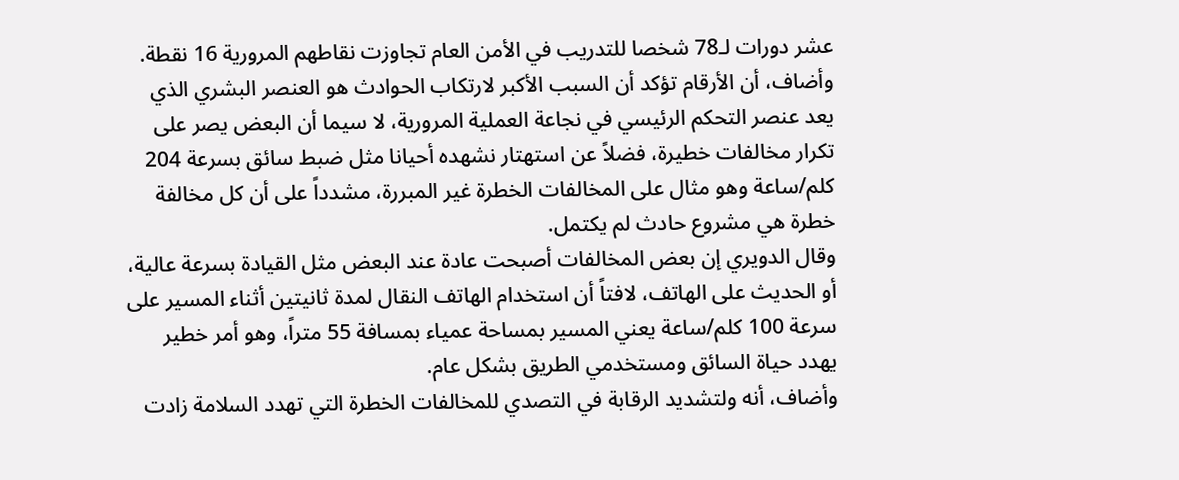عشر دورات لـ78 شخصا للتدريب في الأمن العام تجاوزت نقاطهم المرورية 16 نقطة.
وأضاف، أن الأرقام تؤكد أن السبب الأكبر لارتكاب الحوادث هو العنصر البشري الذي يعد عنصر التحكم الرئيسي في نجاعة العملية المرورية، لا سيما أن البعض يصر على تكرار مخالفات خطيرة، فضلاً عن استهتار نشهده أحيانا مثل ضبط سائق بسرعة 204 كلم/ساعة وهو مثال على المخالفات الخطرة غير المبررة، مشدداً على أن كل مخالفة خطرة هي مشروع حادث لم يكتمل.
وقال الدويري إن بعض المخالفات أصبحت عادة عند البعض مثل القيادة بسرعة عالية، أو الحديث على الهاتف، لافتاً أن استخدام الهاتف النقال لمدة ثانيتين أثناء المسير على سرعة 100 كلم/ساعة يعني المسير بمساحة عمياء بمسافة 55 متراً، وهو أمر خطير يهدد حياة السائق ومستخدمي الطريق بشكل عام.
وأضاف، أنه ولتشديد الرقابة في التصدي للمخالفات الخطرة التي تهدد السلامة زادت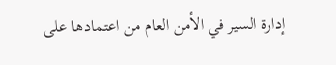إدارة السير في الأمن العام من اعتمادها على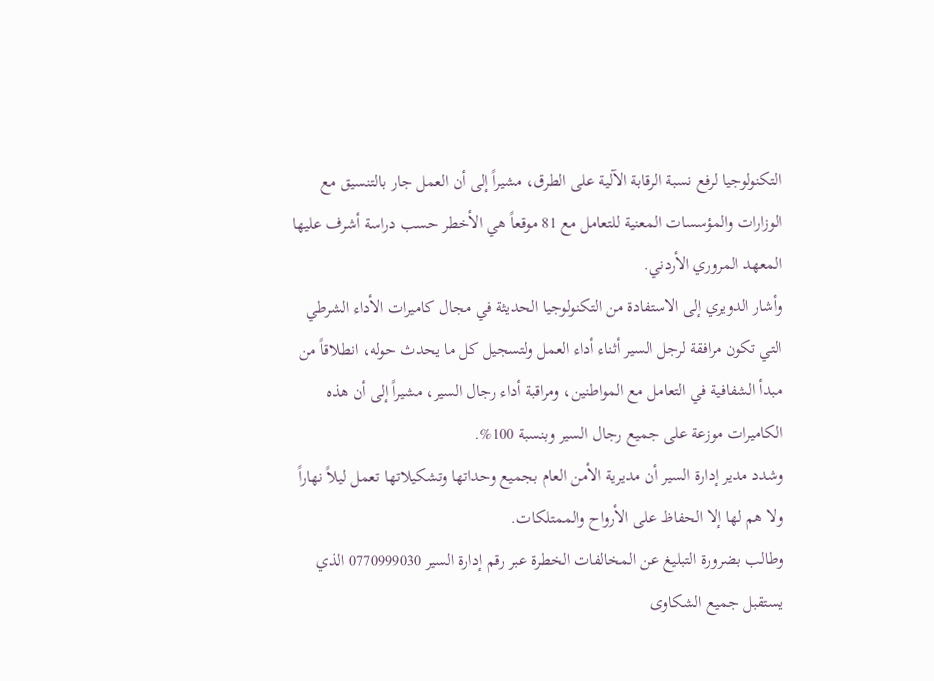التكنولوجيا لرفع نسبة الرقابة الآلية على الطرق، مشيراً إلى أن العمل جار بالتنسيق مع الوزارات والمؤسسات المعنية للتعامل مع 81 موقعاً هي الأخطر حسب دراسة أشرف عليها المعهد المروري الأردني.
وأشار الدويري إلى الاستفادة من التكنولوجيا الحديثة في مجال كاميرات الأداء الشرطي التي تكون مرافقة لرجل السير أثناء أداء العمل ولتسجيل كل ما يحدث حوله، انطلاقاً من مبدأ الشفافية في التعامل مع المواطنين، ومراقبة أداء رجال السير، مشيراً إلى أن هذه الكاميرات موزعة على جميع رجال السير وبنسبة 100%.
وشدد مدير إدارة السير أن مديرية الأمن العام بجميع وحداتها وتشكيلاتها تعمل ليلاً نهاراً ولا هم لها إلا الحفاظ على الأرواح والممتلكات.
وطالب بضرورة التبليغ عن المخالفات الخطرة عبر رقم إدارة السير 0770999030 الذي يستقبل جميع الشكاوى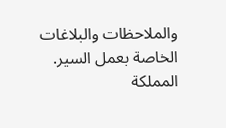والملاحظات والبلاغات الخاصة بعمل السير.
المملكة